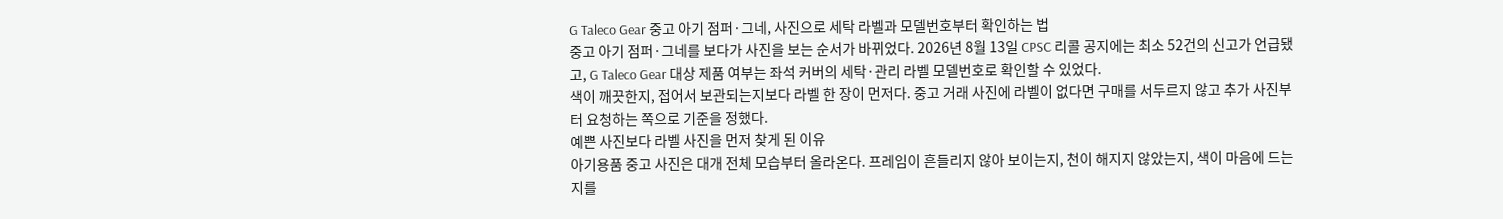G Taleco Gear 중고 아기 점퍼·그네, 사진으로 세탁 라벨과 모델번호부터 확인하는 법
중고 아기 점퍼·그네를 보다가 사진을 보는 순서가 바뀌었다. 2026년 8월 13일 CPSC 리콜 공지에는 최소 52건의 신고가 언급됐고, G Taleco Gear 대상 제품 여부는 좌석 커버의 세탁·관리 라벨 모델번호로 확인할 수 있었다.
색이 깨끗한지, 접어서 보관되는지보다 라벨 한 장이 먼저다. 중고 거래 사진에 라벨이 없다면 구매를 서두르지 않고 추가 사진부터 요청하는 쪽으로 기준을 정했다.
예쁜 사진보다 라벨 사진을 먼저 찾게 된 이유
아기용품 중고 사진은 대개 전체 모습부터 올라온다. 프레임이 흔들리지 않아 보이는지, 천이 해지지 않았는지, 색이 마음에 드는지를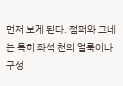먼저 보게 된다. 점퍼와 그네는 특히 좌석 천의 얼룩이나 구성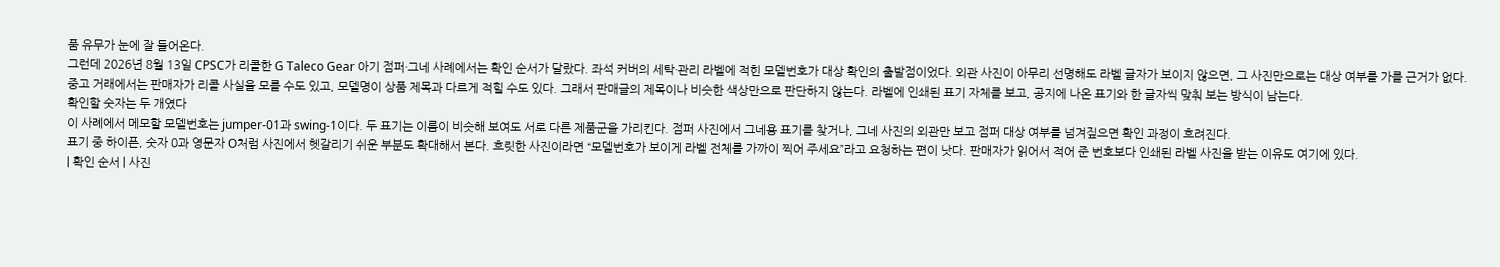품 유무가 눈에 잘 들어온다.
그런데 2026년 8월 13일 CPSC가 리콜한 G Taleco Gear 아기 점퍼·그네 사례에서는 확인 순서가 달랐다. 좌석 커버의 세탁·관리 라벨에 적힌 모델번호가 대상 확인의 출발점이었다. 외관 사진이 아무리 선명해도 라벨 글자가 보이지 않으면, 그 사진만으로는 대상 여부를 가를 근거가 없다.
중고 거래에서는 판매자가 리콜 사실을 모를 수도 있고, 모델명이 상품 제목과 다르게 적힐 수도 있다. 그래서 판매글의 제목이나 비슷한 색상만으로 판단하지 않는다. 라벨에 인쇄된 표기 자체를 보고, 공지에 나온 표기와 한 글자씩 맞춰 보는 방식이 남는다.
확인할 숫자는 두 개였다
이 사례에서 메모할 모델번호는 jumper-01과 swing-1이다. 두 표기는 이름이 비슷해 보여도 서로 다른 제품군을 가리킨다. 점퍼 사진에서 그네용 표기를 찾거나, 그네 사진의 외관만 보고 점퍼 대상 여부를 넘겨짚으면 확인 과정이 흐려진다.
표기 중 하이픈, 숫자 0과 영문자 O처럼 사진에서 헷갈리기 쉬운 부분도 확대해서 본다. 흐릿한 사진이라면 “모델번호가 보이게 라벨 전체를 가까이 찍어 주세요”라고 요청하는 편이 낫다. 판매자가 읽어서 적어 준 번호보다 인쇄된 라벨 사진을 받는 이유도 여기에 있다.
| 확인 순서 | 사진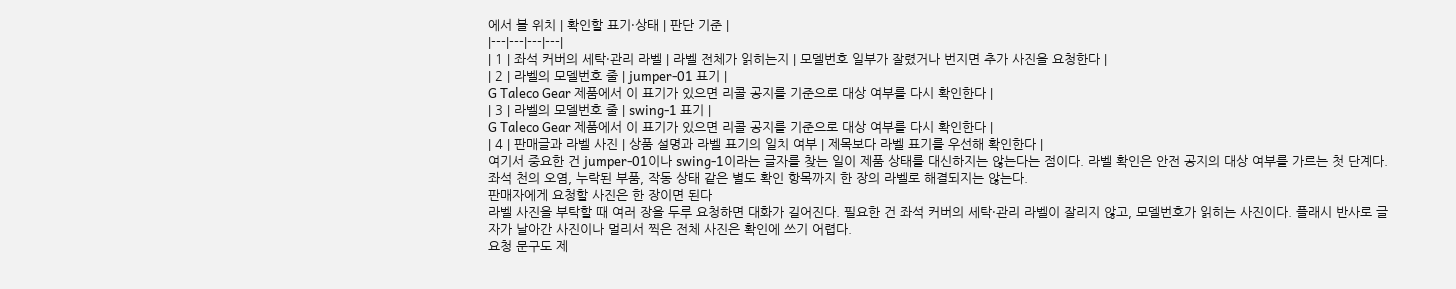에서 볼 위치 | 확인할 표기·상태 | 판단 기준 |
|---|---|---|---|
| 1 | 좌석 커버의 세탁·관리 라벨 | 라벨 전체가 읽히는지 | 모델번호 일부가 잘렸거나 번지면 추가 사진을 요청한다 |
| 2 | 라벨의 모델번호 줄 | jumper-01 표기 |
G Taleco Gear 제품에서 이 표기가 있으면 리콜 공지를 기준으로 대상 여부를 다시 확인한다 |
| 3 | 라벨의 모델번호 줄 | swing-1 표기 |
G Taleco Gear 제품에서 이 표기가 있으면 리콜 공지를 기준으로 대상 여부를 다시 확인한다 |
| 4 | 판매글과 라벨 사진 | 상품 설명과 라벨 표기의 일치 여부 | 제목보다 라벨 표기를 우선해 확인한다 |
여기서 중요한 건 jumper-01이나 swing-1이라는 글자를 찾는 일이 제품 상태를 대신하지는 않는다는 점이다. 라벨 확인은 안전 공지의 대상 여부를 가르는 첫 단계다. 좌석 천의 오염, 누락된 부품, 작동 상태 같은 별도 확인 항목까지 한 장의 라벨로 해결되지는 않는다.
판매자에게 요청할 사진은 한 장이면 된다
라벨 사진을 부탁할 때 여러 장을 두루 요청하면 대화가 길어진다. 필요한 건 좌석 커버의 세탁·관리 라벨이 잘리지 않고, 모델번호가 읽히는 사진이다. 플래시 반사로 글자가 날아간 사진이나 멀리서 찍은 전체 사진은 확인에 쓰기 어렵다.
요청 문구도 제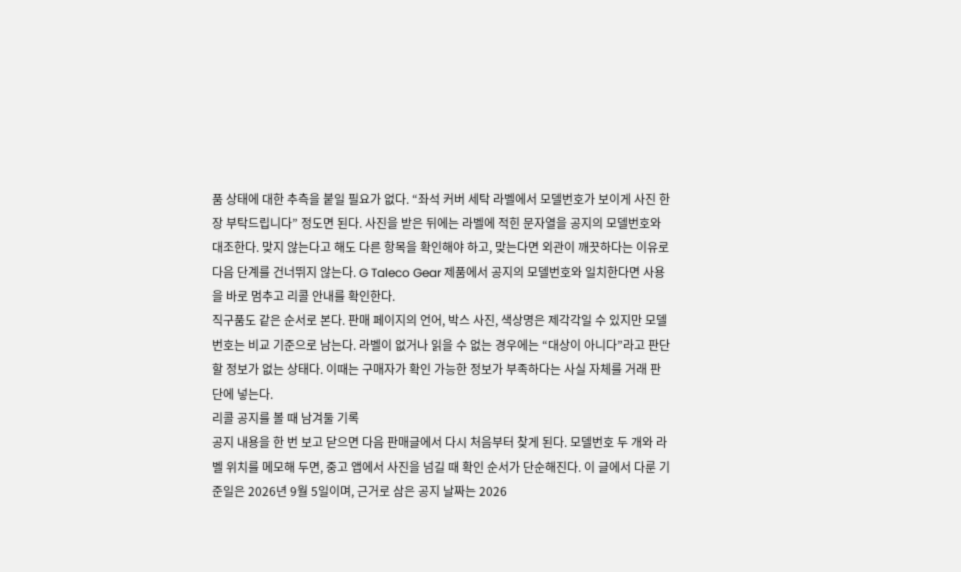품 상태에 대한 추측을 붙일 필요가 없다. “좌석 커버 세탁 라벨에서 모델번호가 보이게 사진 한 장 부탁드립니다” 정도면 된다. 사진을 받은 뒤에는 라벨에 적힌 문자열을 공지의 모델번호와 대조한다. 맞지 않는다고 해도 다른 항목을 확인해야 하고, 맞는다면 외관이 깨끗하다는 이유로 다음 단계를 건너뛰지 않는다. G Taleco Gear 제품에서 공지의 모델번호와 일치한다면 사용을 바로 멈추고 리콜 안내를 확인한다.
직구품도 같은 순서로 본다. 판매 페이지의 언어, 박스 사진, 색상명은 제각각일 수 있지만 모델번호는 비교 기준으로 남는다. 라벨이 없거나 읽을 수 없는 경우에는 “대상이 아니다”라고 판단할 정보가 없는 상태다. 이때는 구매자가 확인 가능한 정보가 부족하다는 사실 자체를 거래 판단에 넣는다.
리콜 공지를 볼 때 남겨둘 기록
공지 내용을 한 번 보고 닫으면 다음 판매글에서 다시 처음부터 찾게 된다. 모델번호 두 개와 라벨 위치를 메모해 두면, 중고 앱에서 사진을 넘길 때 확인 순서가 단순해진다. 이 글에서 다룬 기준일은 2026년 9월 5일이며, 근거로 삼은 공지 날짜는 2026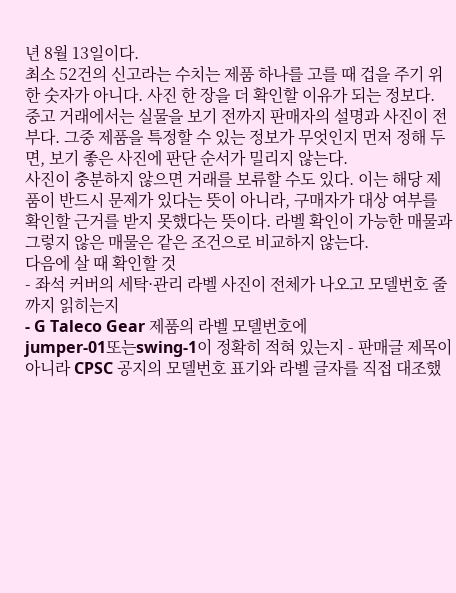년 8월 13일이다.
최소 52건의 신고라는 수치는 제품 하나를 고를 때 겁을 주기 위한 숫자가 아니다. 사진 한 장을 더 확인할 이유가 되는 정보다. 중고 거래에서는 실물을 보기 전까지 판매자의 설명과 사진이 전부다. 그중 제품을 특정할 수 있는 정보가 무엇인지 먼저 정해 두면, 보기 좋은 사진에 판단 순서가 밀리지 않는다.
사진이 충분하지 않으면 거래를 보류할 수도 있다. 이는 해당 제품이 반드시 문제가 있다는 뜻이 아니라, 구매자가 대상 여부를 확인할 근거를 받지 못했다는 뜻이다. 라벨 확인이 가능한 매물과 그렇지 않은 매물은 같은 조건으로 비교하지 않는다.
다음에 살 때 확인할 것
- 좌석 커버의 세탁·관리 라벨 사진이 전체가 나오고 모델번호 줄까지 읽히는지
- G Taleco Gear 제품의 라벨 모델번호에
jumper-01또는swing-1이 정확히 적혀 있는지 - 판매글 제목이 아니라 CPSC 공지의 모델번호 표기와 라벨 글자를 직접 대조했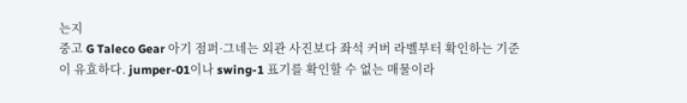는지
중고 G Taleco Gear 아기 점퍼·그네는 외관 사진보다 좌석 커버 라벨부터 확인하는 기준이 유효하다. jumper-01이나 swing-1 표기를 확인할 수 없는 매물이라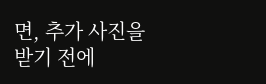면, 추가 사진을 받기 전에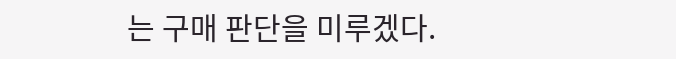는 구매 판단을 미루겠다.